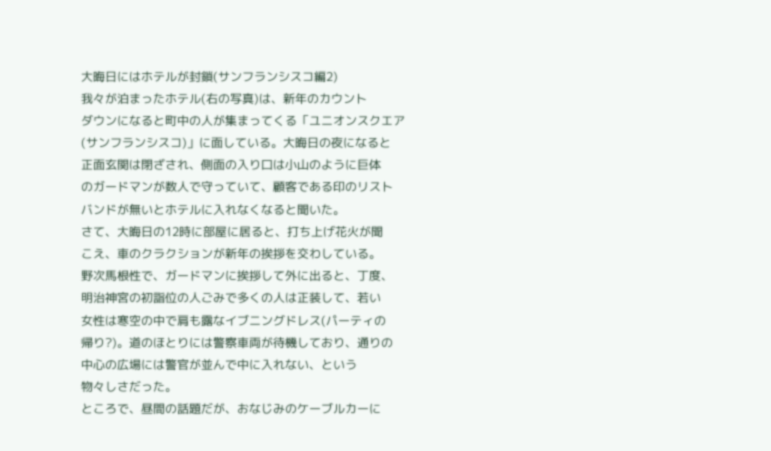大晦日にはホテルが封鎖(サンフランシスコ編2)
我々が泊まったホテル(右の写真)は、新年のカウント
ダウンになると町中の人が集まってくる「ユニオンスクエア
(サンフランシスコ)」に面している。大晦日の夜になると
正面玄関は閉ざされ、側面の入り口は小山のように巨体
のガードマンが数人で守っていて、顧客である印のリスト
バンドが無いとホテルに入れなくなると聞いた。
さて、大晦日の12時に部屋に居ると、打ち上げ花火が聞
こえ、車のクラクションが新年の挨拶を交わしている。
野次馬根性で、ガードマンに挨拶して外に出ると、丁度、
明治神宮の初詣位の人ごみで多くの人は正装して、若い
女性は寒空の中で肩も露なイブニングドレス(パーティの
帰り?)。道のほとりには警察車両が待機しており、通りの
中心の広場には警官が並んで中に入れない、という
物々しさだった。
ところで、昼間の話題だが、おなじみのケーブルカーに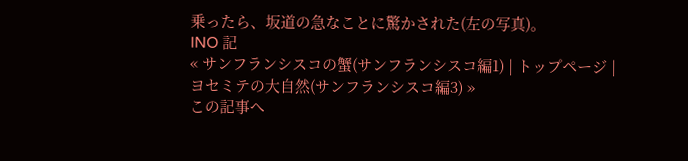乗ったら、坂道の急なことに驚かされた(左の写真)。
INO 記
« サンフランシスコの蟹(サンフランシスコ編1) | トップページ | ヨセミテの大自然(サンフランシスコ編3) »
この記事へ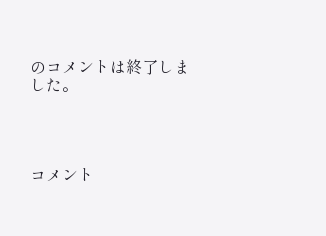のコメントは終了しました。




コメント